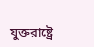যুক্তরাষ্ট্রে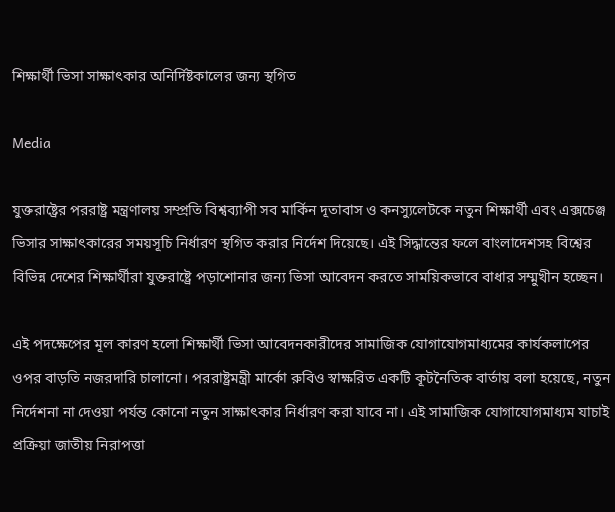শিক্ষার্থী ভিসা সাক্ষাৎকার অনির্দিষ্টকালের জন্য স্থগিত

Media

যুক্তরাষ্ট্রের পররাষ্ট্র মন্ত্রণালয় সম্প্রতি বিশ্বব্যাপী সব মার্কিন দূতাবাস ও কনস্যুলেটকে নতুন শিক্ষার্থী এবং এক্সচেঞ্জ ভিসার সাক্ষাৎকারের সময়সূচি নির্ধারণ স্থগিত করার নির্দেশ দিয়েছে। এই সিদ্ধান্তের ফলে বাংলাদেশসহ বিশ্বের বিভিন্ন দেশের শিক্ষার্থীরা যুক্তরাষ্ট্রে পড়াশোনার জন্য ভিসা আবেদন করতে সাময়িকভাবে বাধার সম্মুখীন হচ্ছেন।

এই পদক্ষেপের মূল কারণ হলো শিক্ষার্থী ভিসা আবেদনকারীদের সামাজিক যোগাযোগমাধ্যমের কার্যকলাপের ওপর বাড়তি নজরদারি চালানো। পররাষ্ট্রমন্ত্রী মার্কো রুবিও স্বাক্ষরিত একটি কূটনৈতিক বার্তায় বলা হয়েছে, নতুন নির্দেশনা না দেওয়া পর্যন্ত কোনো নতুন সাক্ষাৎকার নির্ধারণ করা যাবে না। এই সামাজিক যোগাযোগমাধ্যম যাচাই প্রক্রিয়া জাতীয় নিরাপত্তা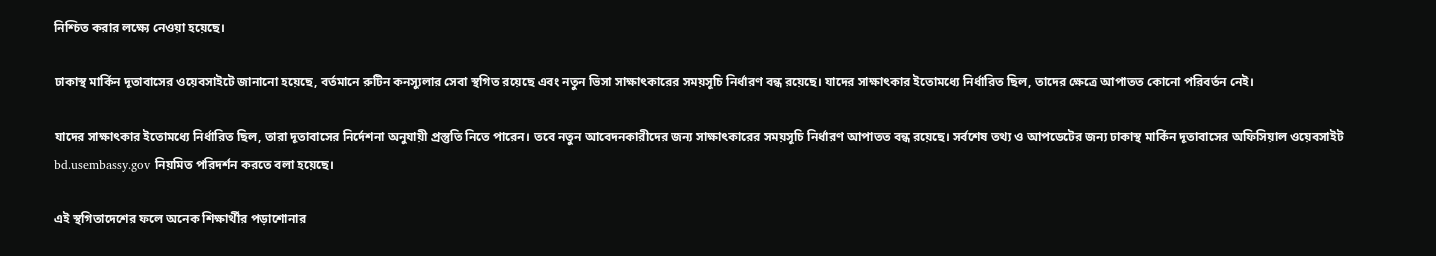নিশ্চিত করার লক্ষ্যে নেওয়া হয়েছে।

ঢাকাস্থ মার্কিন দূতাবাসের ওয়েবসাইটে জানানো হয়েছে, বর্তমানে রুটিন কনস্যুলার সেবা স্থগিত রয়েছে এবং নতুন ভিসা সাক্ষাৎকারের সময়সূচি নির্ধারণ বন্ধ রয়েছে। যাদের সাক্ষাৎকার ইতোমধ্যে নির্ধারিত ছিল, তাদের ক্ষেত্রে আপাতত কোনো পরিবর্তন নেই।

যাদের সাক্ষাৎকার ইতোমধ্যে নির্ধারিত ছিল, তারা দূতাবাসের নির্দেশনা অনুযায়ী প্রস্তুতি নিতে পারেন। তবে নতুন আবেদনকারীদের জন্য সাক্ষাৎকারের সময়সূচি নির্ধারণ আপাতত বন্ধ রয়েছে। সর্বশেষ তথ্য ও আপডেটের জন্য ঢাকাস্থ মার্কিন দূতাবাসের অফিসিয়াল ওয়েবসাইট bd.usembassy.gov নিয়মিত পরিদর্শন করতে বলা হয়েছে।

এই স্থগিতাদেশের ফলে অনেক শিক্ষার্থীর পড়াশোনার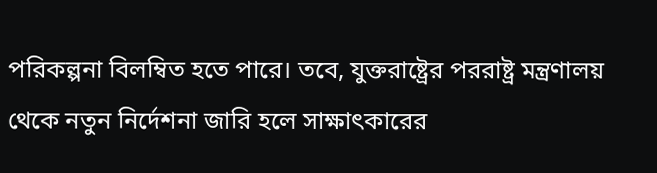পরিকল্পনা বিলম্বিত হতে পারে। তবে, যুক্তরাষ্ট্রের পররাষ্ট্র মন্ত্রণালয় থেকে নতুন নির্দেশনা জারি হলে সাক্ষাৎকারের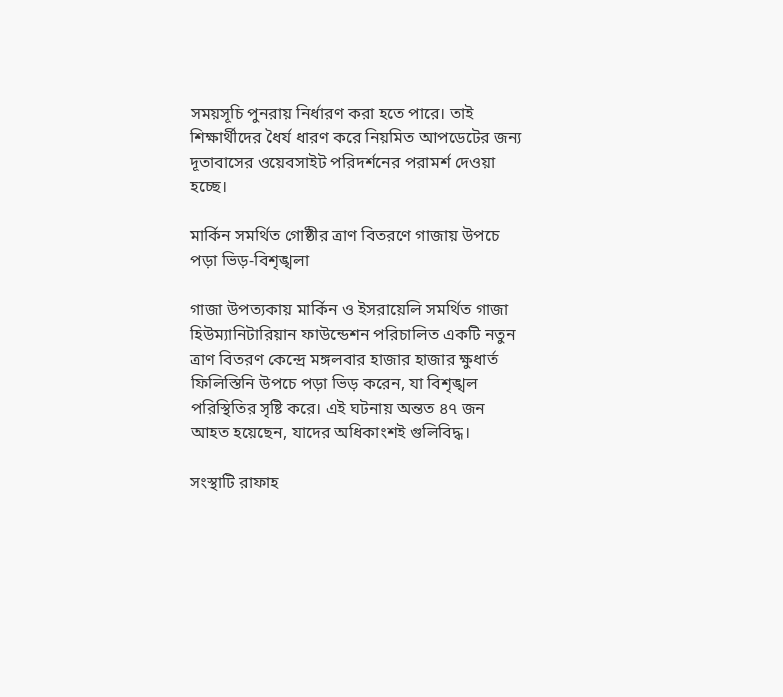সময়সূচি পুনরায় নির্ধারণ করা হতে পারে। তাই শিক্ষার্থীদের ধৈর্য ধারণ করে নিয়মিত আপডেটের জন্য দূতাবাসের ওয়েবসাইট পরিদর্শনের পরামর্শ দেওয়া হচ্ছে।

মার্কিন সমর্থিত গোষ্ঠীর ত্রাণ বিতরণে গাজায় উপচে পড়া ভিড়-বিশৃঙ্খলা

গাজা উপত্যকায় মার্কিন ও ইসরায়েলি সমর্থিত গাজা হিউম্যানিটারিয়ান ফাউন্ডেশন পরিচালিত একটি নতুন ত্রাণ বিতরণ কেন্দ্রে মঙ্গলবার হাজার হাজার ক্ষুধার্ত ফিলিস্তিনি উপচে পড়া ভিড় করেন, যা বিশৃঙ্খল পরিস্থিতির সৃষ্টি করে। এই ঘটনায় অন্তত ৪৭ জন আহত হয়েছেন, যাদের অধিকাংশই গুলিবিদ্ধ।

সংস্থাটি রাফাহ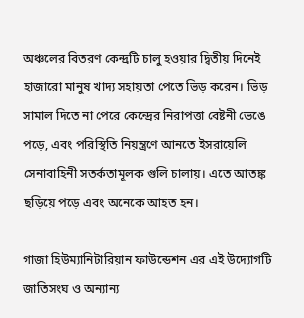অঞ্চলের বিতরণ কেন্দ্রটি চালু হওয়ার দ্বিতীয় দিনেই হাজারো মানুষ খাদ্য সহায়তা পেতে ভিড় করেন। ভিড় সামাল দিতে না পেরে কেন্দ্রের নিরাপত্তা বেষ্টনী ভেঙে পড়ে, এবং পরিস্থিতি নিয়ন্ত্রণে আনতে ইসরায়েলি সেনাবাহিনী সতর্কতামূলক গুলি চালায়। এতে আতঙ্ক ছড়িয়ে পড়ে এবং অনেকে আহত হন।

গাজা হিউম্যানিটারিয়ান ফাউন্ডেশন এর এই উদ্যোগটি জাতিসংঘ ও অন্যান্য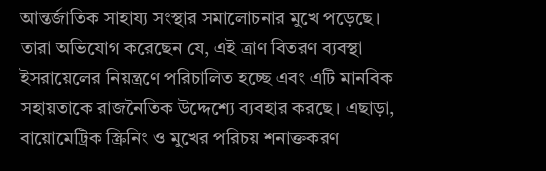আন্তর্জাতিক সাহায্য সংস্থার সমালোচনার মুখে পড়েছে। তারা অভিযোগ করেছেন যে, এই ত্রাণ বিতরণ ব্যবস্থা ইসরায়েলের নিয়ন্ত্রণে পরিচালিত হচ্ছে এবং এটি মানবিক সহায়তাকে রাজনৈতিক উদ্দেশ্যে ব্যবহার করছে। এছাড়া, বায়োমেট্রিক স্ক্রিনিং ও মুখের পরিচয় শনাক্তকরণ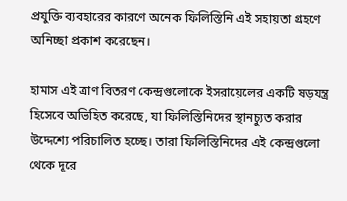প্রযুক্তি ব্যবহারের কারণে অনেক ফিলিস্তিনি এই সহায়তা গ্রহণে অনিচ্ছা প্রকাশ করেছেন।

হামাস এই ত্রাণ বিতরণ কেন্দ্রগুলোকে ইসরায়েলের একটি ষড়যন্ত্র হিসেবে অভিহিত করেছে, যা ফিলিস্তিনিদের স্থানচ্যুত করার উদ্দেশ্যে পরিচালিত হচ্ছে। তারা ফিলিস্তিনিদের এই কেন্দ্রগুলো থেকে দূরে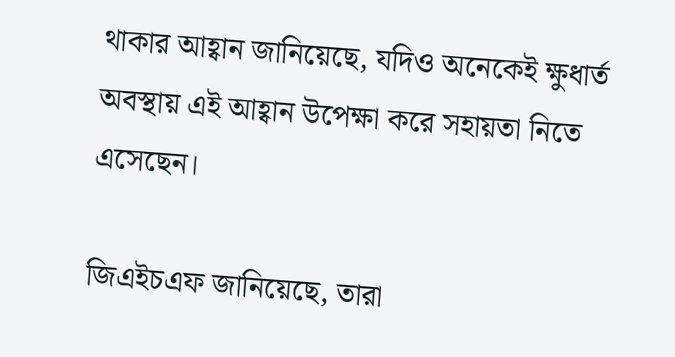থাকার আহ্বান জানিয়েছে, যদিও অনেকেই ক্ষুধার্ত অবস্থায় এই আহ্বান উপেক্ষা করে সহায়তা নিতে এসেছেন।

জিএইচএফ জানিয়েছে, তারা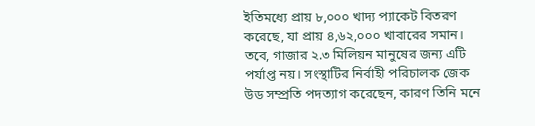ইতিমধ্যে প্রায় ৮,০০০ খাদ্য প্যাকেট বিতরণ করেছে, যা প্রায় ৪,৬২,০০০ খাবারের সমান। তবে, গাজার ২.৩ মিলিয়ন মানুষের জন্য এটি পর্যাপ্ত নয়। সংস্থাটির নির্বাহী পরিচালক জেক উড সম্প্রতি পদত্যাগ করেছেন, কারণ তিনি মনে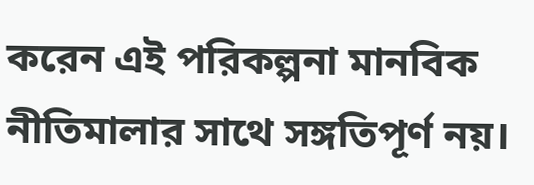করেন এই পরিকল্পনা মানবিক নীতিমালার সাথে সঙ্গতিপূর্ণ নয়।